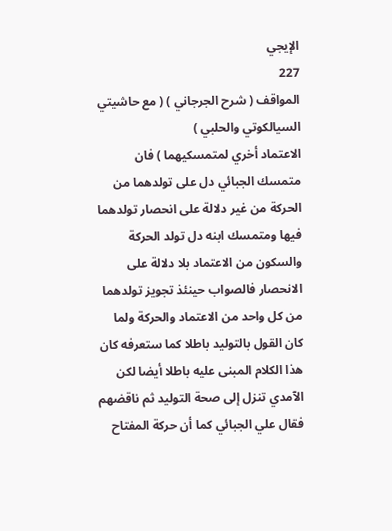الإيجي
227
المواقف ( شرح الجرجاني ) ( مع حاشيتي السيالكوتي والحلبي )
الاعتماد أخري لمتمسكيهما ) فان متمسك الجبائي دل على تولدهما من الحركة من غير دلالة على انحصار تولدهما فيها ومتمسك ابنه دل تولد الحركة والسكون من الاعتماد بلا دلالة على الانحصار فالصواب حينئذ تجويز تولدهما من كل واحد من الاعتماد والحركة ولما كان القول بالتوليد باطلا كما ستعرفه كان هذا الكلام المبنى عليه باطلا أيضا لكن الآمدي تنزل إلى صحة التوليد ثم ناقضهم فقال علي الجبائي كما أن حركة المفتاح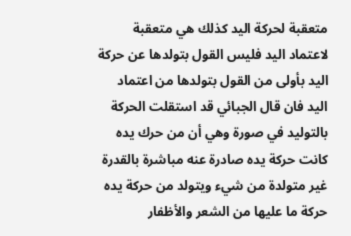متعقبة لحركة اليد كذلك هي متعقبة لاعتماد اليد فليس القول بتولدها عن حركة اليد بأولى من القول بتولدها من اعتماد اليد فان قال الجبائي قد استقلت الحركة بالتوليد في صورة وهي أن من حرك يده كانت حركة يده صادرة عنه مباشرة بالقدرة غير متولدة من شيء ويتولد من حركة يده حركة ما عليها من الشعر والأظفار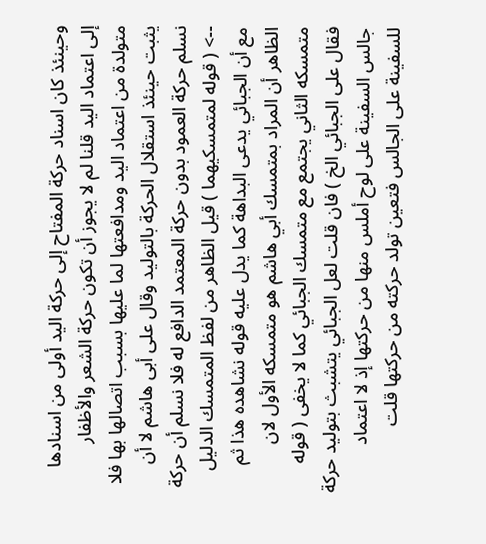وحينئذ كان اسناد حركة المفتاح إلى حركة اليد أولى من اسنادها إلى اعتماد اليد قلنا لم لا يجوز أن تكون حركة الشعر والأظفار متولدة من اعتماد اليد ومدافعتها لما عليها بسبب اتصالها بها فلا يثبت حينئذ استقلال الحركة بالتوليد وقال على أبى هاشم لا أن نسلم حركة العمود بدون حركة المعتمد الدافع له فلا نسلم أن حركة
--> ( قوله لمتمسكيهما ) قيل الظاهر من لفظ المتمسك الدليل مع أن الجبائي يدعى البداهة كما يدل عليه قوله نشاهده هذا ثم الظاهر أن المراد بمتمسك أبي هاشم هو متمسكه الأول لان متمسكه الثاني يجتمع مع متمسك الجبائي كما لا يخفى ( قوله فقال على الجبائي الخ ) فان قلت لعل الجبائي يتشبث بتوليد حركة جالس السفينة على لوح أملس منها من حركتها إذ لا اعتماد للسفينة على الجالس فتعين تولد حركته من حركتها قلت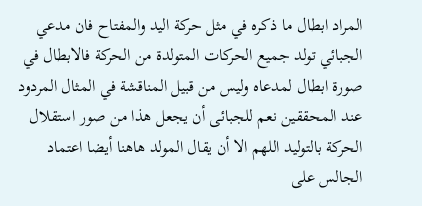المراد ابطال ما ذكره في مثل حركة اليد والمفتاح فان مدعي الجبائي تولد جميع الحركات المتولدة من الحركة فالابطال في صورة ابطال لمدعاه وليس من قبيل المناقشة في المثال المردود عند المحققين نعم للجبائى أن يجعل هذا من صور استقلال الحركة بالتوليد اللهم الا أن يقال المولد هاهنا أيضا اعتماد الجالس على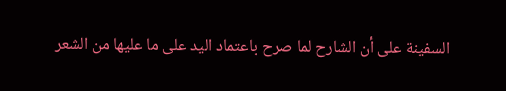السفينة على أن الشارح لما صرح باعتماد اليد على ما عليها من الشعر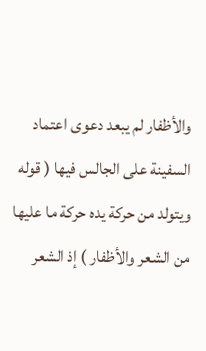والأظفار لم يبعد دعوى اعتماد السفينة على الجالس فيها ( قوله ويتولد من حركة يده حركة ما عليها من الشعر والأظفار ) إذ الشعر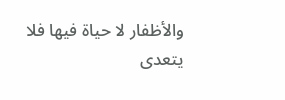والأظفار لا حياة فيها فلا يتعدى